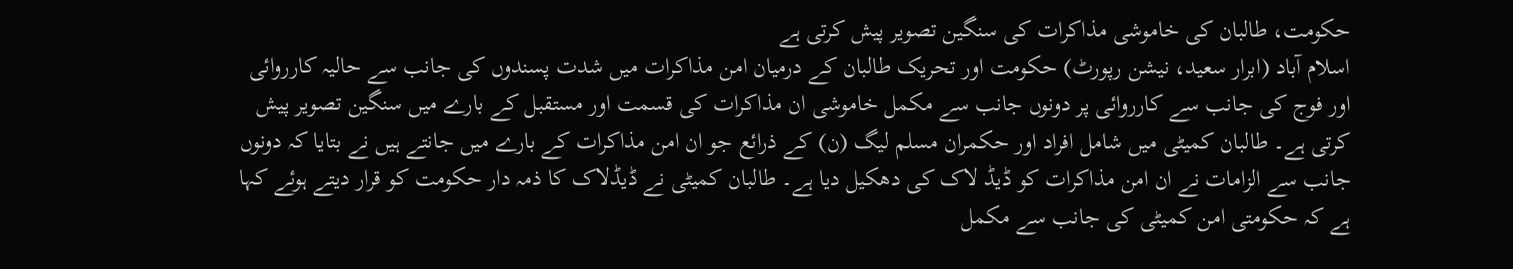حکومت، طالبان کی خاموشی مذاکرات کی سنگین تصویر پیش کرتی ہے
اسلام آباد (ابرار سعید، نیشن رپورٹ) حکومت اور تحریک طالبان کے درمیان امن مذاکرات میں شدت پسندوں کی جانب سے حالیہ کارروائی اور فوج کی جانب سے کارروائی پر دونوں جانب سے مکمل خاموشی ان مذاکرات کی قسمت اور مستقبل کے بارے میں سنگین تصویر پیش کرتی ہے۔ طالبان کمیٹی میں شامل افراد اور حکمران مسلم لیگ (ن) کے ذرائع جو ان امن مذاکرات کے بارے میں جانتے ہیں نے بتایا کہ دونوں جانب سے الزامات نے ان امن مذاکرات کو ڈیڈ لاک کی دھکیل دیا ہے۔ طالبان کمیٹی نے ڈیڈلاک کا ذمہ دار حکومت کو قرار دیتے ہوئے کہا ہے کہ حکومتی امن کمیٹی کی جانب سے مکمل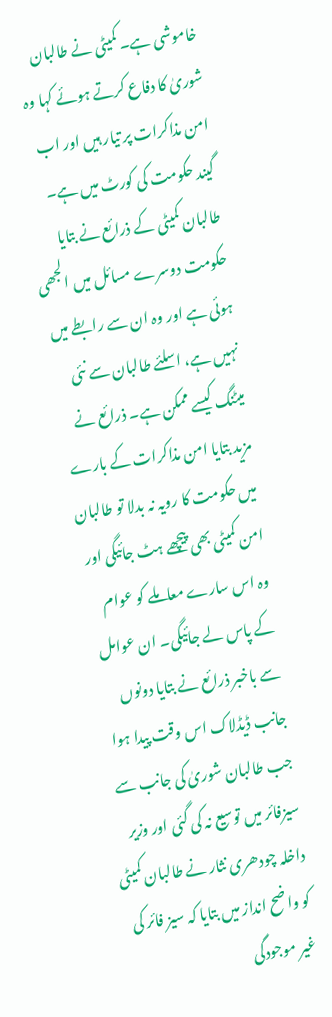خاموشی ہے۔ کمیٹی نے طالبان شوریٰ کا دفاع کرتے ہوئے کہا وہ امن مذاکرات پر تیار ہیں اور اب گیند حکومت کی کورٹ میں ہے۔ طالبان کمیٹی کے ذرائع نے بتایا حکومت دوسرے مسائل میں الجھی ہوئی ہے اور وہ ان سے رابطے میں نہیں ہے، اسلئے طالبان سے نئی میٹنگ کیسے ممکن ہے۔ ذرائع نے مزید بتایا امن مذاکرات کے بارے میں حکومت کا رویہ نہ بدلا تو طالبان امن کمیٹی بھی پیچھے ہٹ جائیگی اور وہ اس سارے معاملے کو عوام کے پاس لے جائیگی۔ ان عوامل سے باخبر ذرائع نے بتایا دونوں جانب ڈیڈلاک اس وقت پیدا ہوا جب طالبان شوریٰ کی جانب سے سیزفائر میں توسیع نہ کی گئی اور وزیر داخلہ چودھری نثار نے طالبان کمیٹی کو واضح انداز میں بتایا کہ سیز فائر کی غیر موجودگی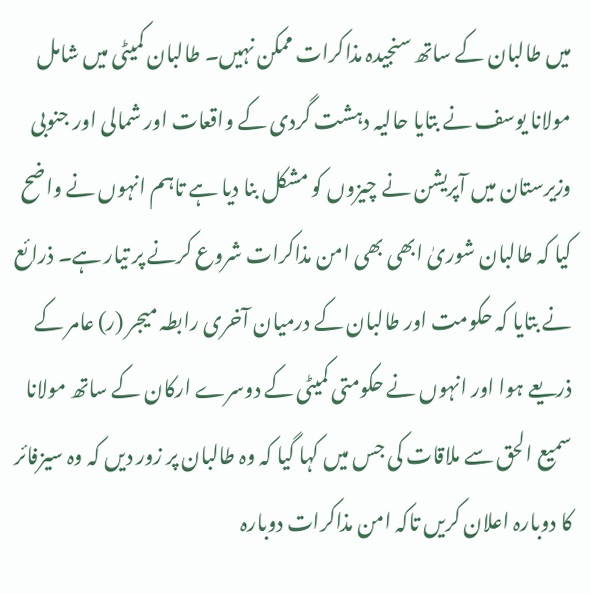میں طالبان کے ساتھ سنجیدہ مذاکرات ممکن نہیں۔ طالبان کمیٹی میں شامل مولانا یوسف نے بتایا حالیہ دہشت گردی کے واقعات اور شمالی اور جنوبی وزیرستان میں آپریشن نے چیزوں کو مشکل بنا دیا ہے تاہم انہوں نے واضح کیا کہ طالبان شوریٰ ابھی بھی امن مذاکرات شروع کرنے پر تیار ہے۔ ذرائع نے بتایا کہ حکومت اور طالبان کے درمیان آخری رابطہ میجر (ر) عامر کے ذریعے ہوا اور انہوں نے حکومتی کمیٹی کے دوسرے ارکان کے ساتھ مولانا سمیع الحق سے ملاقات کی جس میں کہا گیا کہ وہ طالبان پر زور دیں کہ وہ سیزفائر کا دوبارہ اعلان کریں تاکہ امن مذاکرات دوبارہ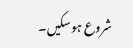شروع ہوسکیں۔